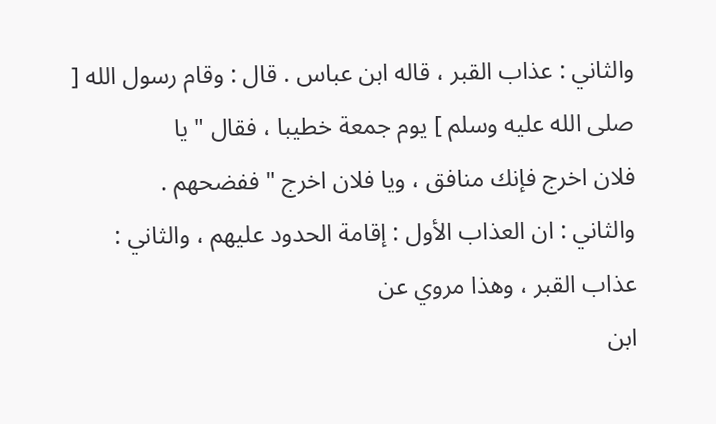والثاني : عذاب القبر ، قاله ابن عباس . قال : وقام رسول الله [ صلى الله عليه وسلم ] يوم جمعة خطيبا ، فقال " يا
فلان اخرج فإنك منافق ، ويا فلان اخرج " ففضحهم .
والثاني : ان العذاب الأول : إقامة الحدود عليهم ، والثاني : عذاب القبر ، وهذا مروي عن
ابن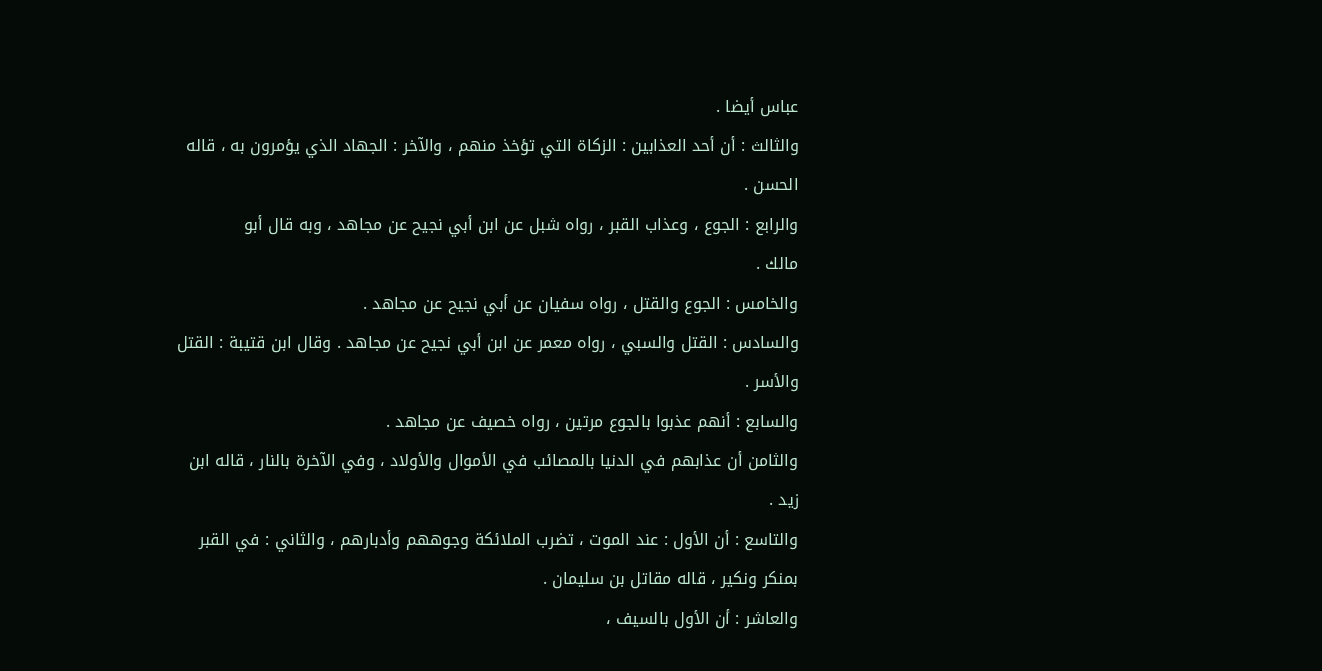عباس أيضا .
والثالث : أن أحد العذابين : الزكاة التي تؤخذ منهم ، والآخر : الجهاد الذي يؤمرون به ، قاله
الحسن .
والرابع : الجوع ، وعذاب القبر ، رواه شبل عن ابن أبي نجيح عن مجاهد ، وبه قال أبو
مالك .
والخامس : الجوع والقتل ، رواه سفيان عن أبي نجيح عن مجاهد .
والسادس : القتل والسبي ، رواه معمر عن ابن أبي نجيح عن مجاهد . وقال ابن قتيبة : القتل
والأسر .
والسابع : أنهم عذبوا بالجوع مرتين ، رواه خصيف عن مجاهد .
والثامن أن عذابهم في الدنيا بالمصائب في الأموال والأولاد ، وفي الآخرة بالنار ، قاله ابن
زيد .
والتاسع : أن الأول : عند الموت ، تضرب الملائكة وجوههم وأدبارهم ، والثاني : في القبر
بمنكر ونكير ، قاله مقاتل بن سليمان .
والعاشر : أن الأول بالسيف ،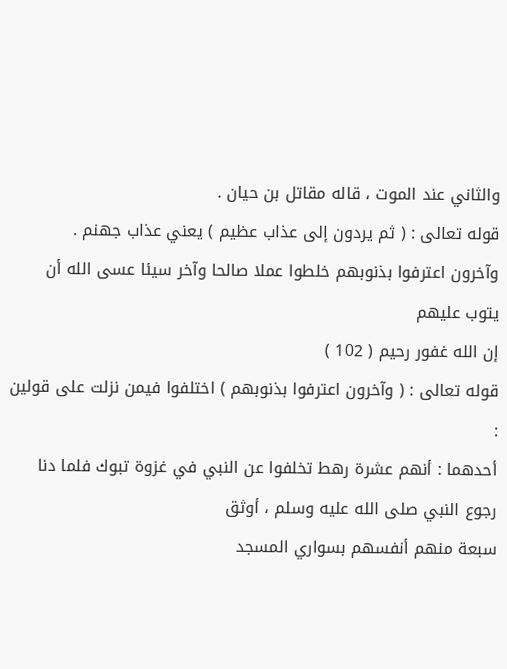والثاني عند الموت ، قاله مقاتل بن حيان .
قوله تعالى : ( ثم يردون إلى عذاب عظيم ) يعني عذاب جهنم .
وآخرون اعترفوا بذنوبهم خلطوا عملا صالحا وآخر سيئا عسى الله أن يتوب عليهم
إن الله غفور رحيم ( 102 )
قوله تعالى : ( وآخرون اعترفوا بذنوبهم ) اختلفوا فيمن نزلت على قولين :
أحدهما : أنهم عشرة رهط تخلفوا عن النبي في غزوة تبوك فلما دنا رجوع النبي صلى الله عليه وسلم ، أوثق
سبعة منهم أنفسهم بسواري المسجد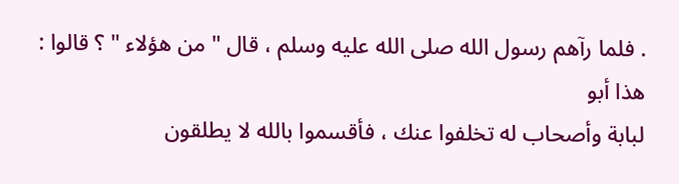. فلما رآهم رسول الله صلى الله عليه وسلم ، قال " من هؤلاء " ؟ قالوا : هذا أبو
لبابة وأصحاب له تخلفوا عنك ، فأقسموا بالله لا يطلقون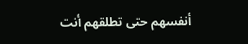أنفسهم حتى تطلقهم أنت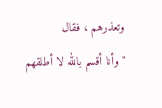وتعذرهم ، فقال
" وأنا أقسم بالله لا أطلقهم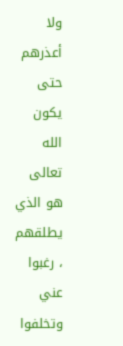ولا أعذرهم حتى يكون الله تعالى هو الذي يطلقهم ، رغبوا عني وتخلفوا